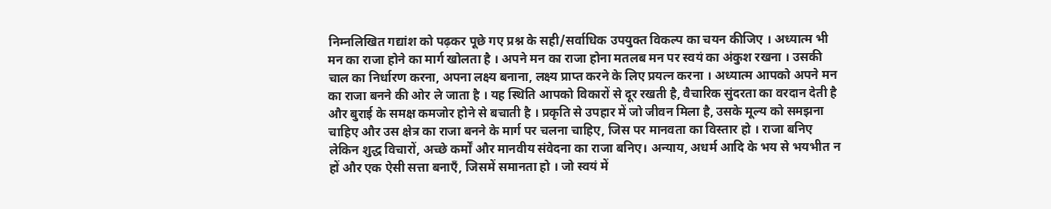निम्नलिखित गद्यांश को पढ़कर पूछे गए प्रश्न के सही/सर्वाधिक उपयुक्त विकल्प का चयन कीजिए । अध्यात्म भी मन का राजा होने का मार्ग खोलता है । अपने मन का राजा होना मतलब मन पर स्वयं का अंकुश रखना । उसकी चाल का निर्धारण करना, अपना लक्ष्य बनाना, लक्ष्य प्राप्त करने के लिए प्रयत्न करना । अध्यात्म आपको अपने मन का राजा बनने की ओर ले जाता है । यह स्थिति आपको विकारों से दूर रखती है, वैचारिक सुंदरता का वरदान देती है और बुराई के समक्ष कमजोर होने से बचाती है । प्रकृति से उपहार में जो जीवन मिला है, उसके मूल्य को समझना चाहिए और उस क्षेत्र का राजा बनने के मार्ग पर चलना चाहिए, जिस पर मानवता का विस्तार हो । राजा बनिए लेकिन शुद्ध विचारों, अच्छे कर्मों और मानवीय संवेदना का राजा बनिए। अन्याय, अधर्म आदि के भय से भयभीत न हों और एक ऐसी सत्ता बनाएँ, जिसमें समानता हो । जो स्वयं में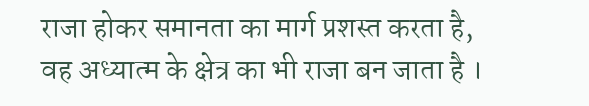राजा होकर समानता का मार्ग प्रशस्त करता है, वह अध्यात्म के क्षेत्र का भी राजा बन जाता है ।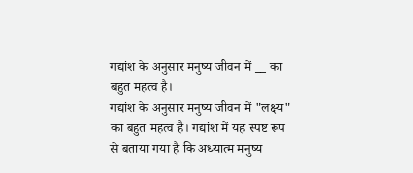गद्यांश के अनुसार मनुष्य जीवन में __ का बहुत महत्व है।
गद्यांश के अनुसार मनुष्य जीवन में "लक्ष्य" का बहुत महत्व है। गद्यांश में यह स्पष्ट रूप से बताया गया है कि अध्यात्म मनुष्य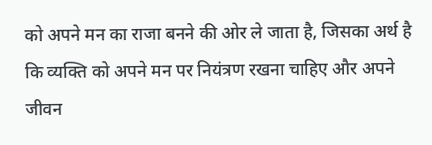को अपने मन का राजा बनने की ओर ले जाता है, जिसका अर्थ है कि व्यक्ति को अपने मन पर नियंत्रण रखना चाहिए और अपने जीवन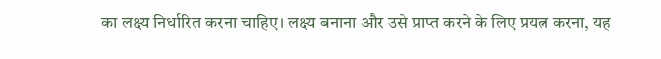का लक्ष्य निर्धारित करना चाहिए। लक्ष्य बनाना और उसे प्राप्त करने के लिए प्रयत्न करना, यह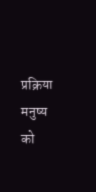प्रक्रिया मनुष्य को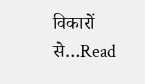विकारों से…Read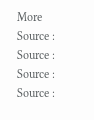More
Source :
Source :
Source :
Source :